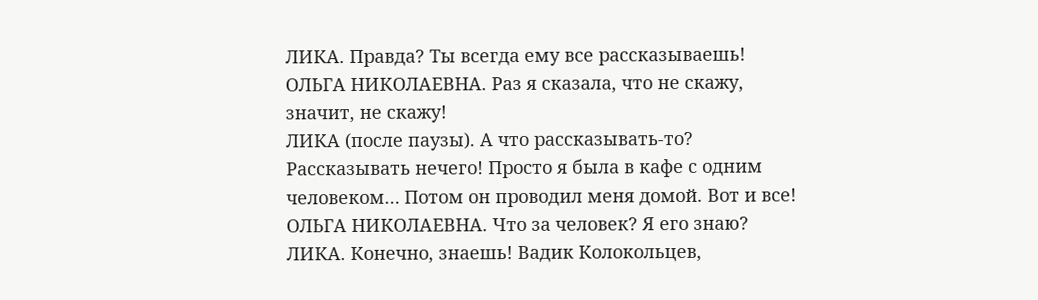ЛИКА. Правда? Ты всегда ему все рассказываешь!
ОЛЬГА НИКОЛАЕВНА. Раз я сказала, что не скажу, значит, не скажу!
ЛИКА (после паузы). А что рассказывать-то? Рассказывать нечего! Просто я была в кафе с одним человеком… Потом он проводил меня домой. Вот и все!
ОЛЬГА НИКОЛАЕВНА. Что за человек? Я его знаю?
ЛИКА. Конечно, знаешь! Вадик Колокольцев,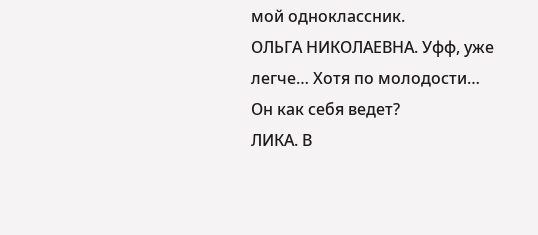мой одноклассник.
ОЛЬГА НИКОЛАЕВНА. Уфф, уже легче… Хотя по молодости… Он как себя ведет?
ЛИКА. В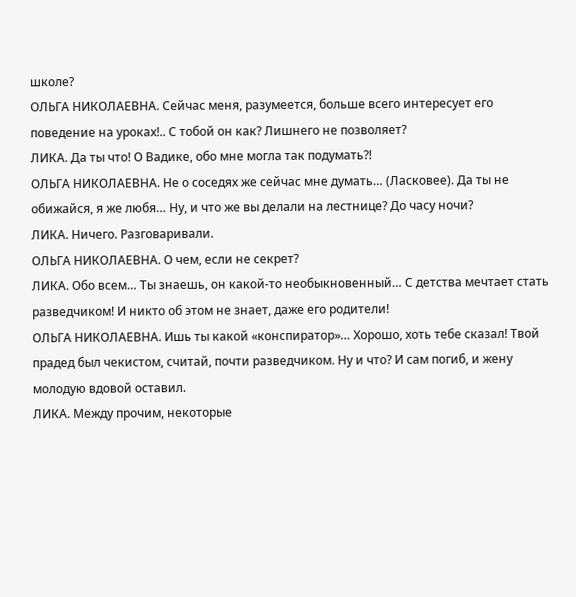школе?
ОЛЬГА НИКОЛАЕВНА. Сейчас меня, разумеется, больше всего интересует его поведение на уроках!.. С тобой он как? Лишнего не позволяет?
ЛИКА. Да ты что! О Вадике, обо мне могла так подумать?!
ОЛЬГА НИКОЛАЕВНА. Не о соседях же сейчас мне думать… (Ласковее). Да ты не обижайся, я же любя… Ну, и что же вы делали на лестнице? До часу ночи?
ЛИКА. Ничего. Разговаривали.
ОЛЬГА НИКОЛАЕВНА. О чем, если не секрет?
ЛИКА. Обо всем… Ты знаешь, он какой-то необыкновенный… С детства мечтает стать разведчиком! И никто об этом не знает, даже его родители!
ОЛЬГА НИКОЛАЕВНА. Ишь ты какой «конспиратор»… Хорошо, хоть тебе сказал! Твой прадед был чекистом, считай, почти разведчиком. Ну и что? И сам погиб, и жену молодую вдовой оставил.
ЛИКА. Между прочим, некоторые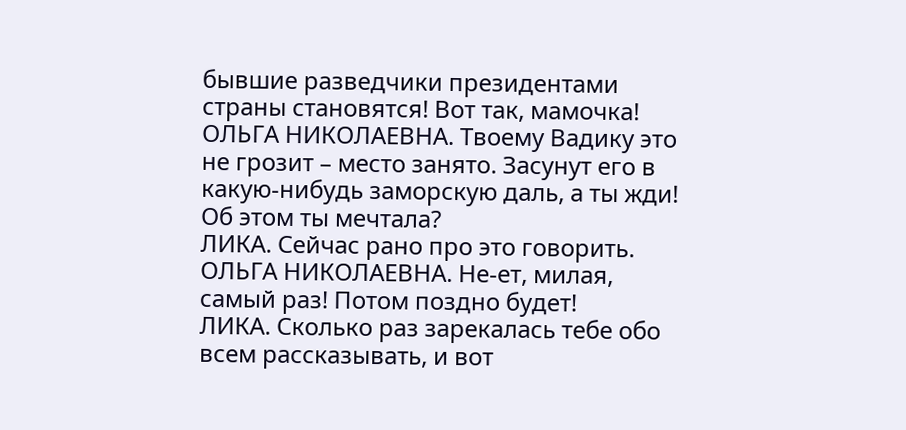бывшие разведчики президентами страны становятся! Вот так, мамочка!
ОЛЬГА НИКОЛАЕВНА. Твоему Вадику это не грозит – место занято. Засунут его в какую-нибудь заморскую даль, а ты жди! Об этом ты мечтала?
ЛИКА. Сейчас рано про это говорить.
ОЛЬГА НИКОЛАЕВНА. Не-ет, милая, самый раз! Потом поздно будет!
ЛИКА. Сколько раз зарекалась тебе обо всем рассказывать, и вот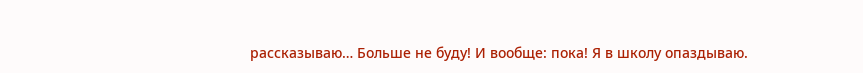рассказываю… Больше не буду! И вообще: пока! Я в школу опаздываю.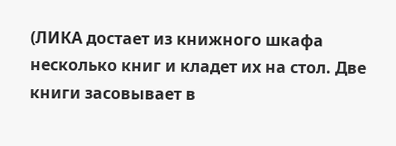(ЛИКА достает из книжного шкафа несколько книг и кладет их на стол. Две книги засовывает в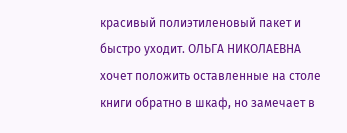красивый полиэтиленовый пакет и быстро уходит. ОЛЬГА НИКОЛАЕВНА хочет положить оставленные на столе книги обратно в шкаф, но замечает в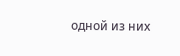одной из них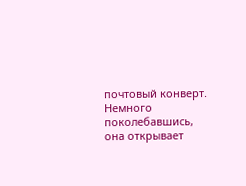почтовый конверт. Немного поколебавшись, она открывает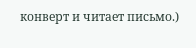конверт и читает письмо.)